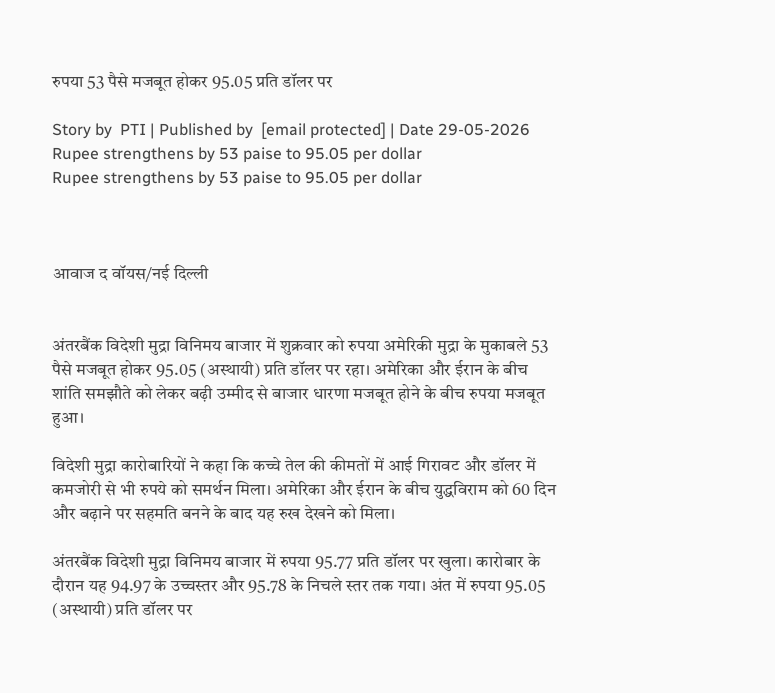रुपया 53 पैसे मजबूत होकर 95.05 प्रति डॉलर पर

Story by  PTI | Published by  [email protected] | Date 29-05-2026
Rupee strengthens by 53 paise to 95.05 per dollar
Rupee strengthens by 53 paise to 95.05 per dollar



आवाज द वॉयस/नई दिल्ली


अंतरबैंक विदेशी मुद्रा विनिमय बाजार में शुक्रवार को रुपया अमेरिकी मुद्रा के मुकाबले 53 पैसे मजबूत होकर 95.05 (अस्थायी) प्रति डॉलर पर रहा। अमेरिका और ईरान के बीच शांति समझौते को लेकर बढ़ी उम्मीद से बाजार धारणा मजबूत होने के बीच रुपया मजबूत हुआ।

विदेशी मुद्रा कारोबारियों ने कहा कि कच्चे तेल की कीमतों में आई गिरावट और डॉलर में कमजोरी से भी रुपये को समर्थन मिला। अमेरिका और ईरान के बीच युद्धविराम को 60 दिन और बढ़ाने पर सहमति बनने के बाद यह रुख देखने को मिला।

अंतरबैंक विदेशी मुद्रा विनिमय बाजार में रुपया 95.77 प्रति डॉलर पर खुला। कारोबार के दौरान यह 94.97 के उच्चस्तर और 95.78 के निचले स्तर तक गया। अंत में रुपया 95.05 (अस्थायी) प्रति डॉलर पर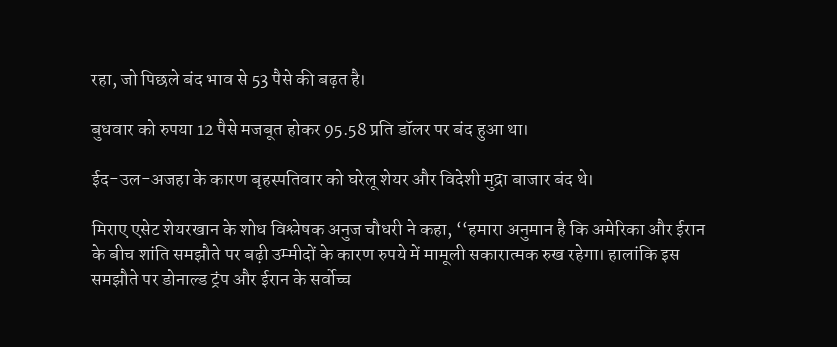रहा, जो पिछले बंद भाव से 53 पैसे की बढ़त है।

बुधवार को रुपया 12 पैसे मजबूत होकर 95.58 प्रति डॉलर पर बंद हुआ था।

ईद-उल-अजहा के कारण बृहस्पतिवार को घरेलू शेयर और विदेशी मुद्रा बाजार बंद थे।

मिराए एसेट शेयरखान के शोध विश्लेषक अनुज चौधरी ने कहा, ‘‘हमारा अनुमान है कि अमेरिका और ईरान के बीच शांति समझौते पर बढ़ी उम्मीदों के कारण रुपये में मामूली सकारात्मक रुख रहेगा। हालांकि इस समझौते पर डोनाल्ड ट्रंप और ईरान के सर्वोच्च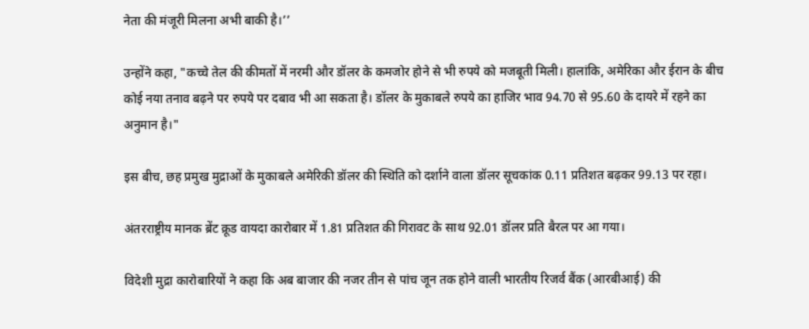नेता की मंजूरी मिलना अभी बाकी है।’’

उन्होंने कहा, "कच्चे तेल की कीमतों में नरमी और डॉलर के कमजोर होने से भी रुपये को मजबूती मिली। हालांकि, अमेरिका और ईरान के बीच कोई नया तनाव बढ़ने पर रुपये पर दबाव भी आ सकता है। डॉलर के मुकाबले रुपये का हाजिर भाव 94.70 से 95.60 के दायरे में रहने का अनुमान है।"

इस बीच, छह प्रमुख मुद्राओं के मुकाबले अमेरिकी डॉलर की स्थिति को दर्शाने वाला डॉलर सूचकांक 0.11 प्रतिशत बढ़कर 99.13 पर रहा।

अंतरराष्ट्रीय मानक ब्रेंट क्रूड वायदा कारोबार में 1.81 प्रतिशत की गिरावट के साथ 92.01 डॉलर प्रति बैरल पर आ गया।

विदेशी मुद्रा कारोबारियों ने कहा कि अब बाजार की नजर तीन से पांच जून तक होने वाली भारतीय रिजर्व बैंक (आरबीआई) की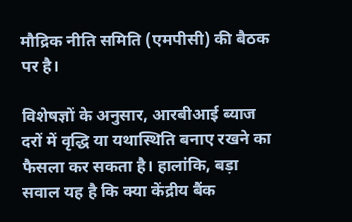मौद्रिक नीति समिति (एमपीसी) की बैठक पर है।

विशेषज्ञों के अनुसार, आरबीआई ब्याज दरों में वृद्धि या यथास्थिति बनाए रखने का फैसला कर सकता है। हालांकि, बड़ा सवाल यह है कि क्या केंद्रीय बैंक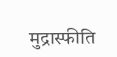मुद्रास्फीति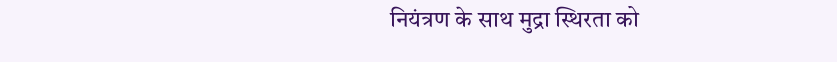नियंत्रण के साथ मुद्रा स्थिरता को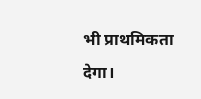भी प्राथमिकता देगा।